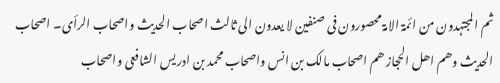ثم المجتہدون من ائمۃ الامۃ محصورون فی صنفین لا یعدون الی ثالث اصحاب الحدیث واصحاب الرأی۔ اصحاب الحدیث وھم اھل الحجاز ھم اصحاب مالک بن انس واصحاب محمد بن ادریس الشافعی واصحاب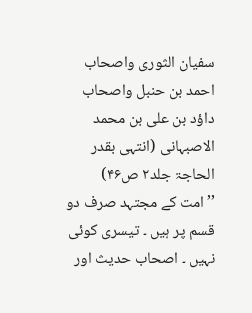سفیان الثوری واصحاب احمد بن حنبل واصحاب داؤد بن علی بن محمد الاصبہانی (انتہی بقدر الحاجۃ جلد۲ ص۴۶)
’’امت کے مجتہد صرف دو قسم پر ہیں ۔ تیسری کوئی نہیں ۔ اصحاب حدیث اور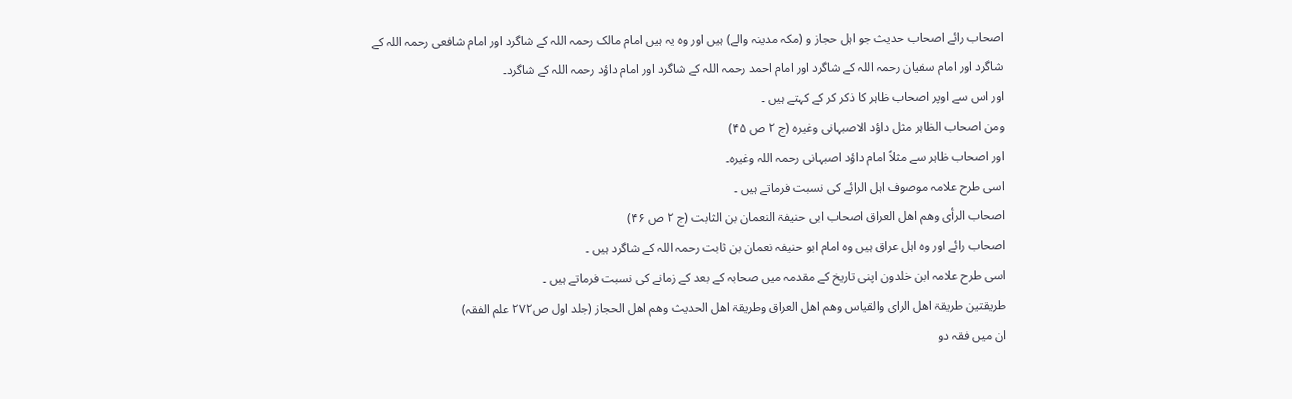اصحاب رائے اصحاب حدیث جو اہل حجاز و (مکہ مدینہ والے) ہیں اور وہ یہ ہیں امام مالک رحمہ اللہ کے شاگرد اور امام شافعی رحمہ اللہ کے شاگرد اور امام سفیان رحمہ اللہ کے شاگرد اور امام احمد رحمہ اللہ کے شاگرد اور امام داؤد رحمہ اللہ کے شاگرد۔
اور اس سے اوپر اصحاب ظاہر کا ذکر کر کے کہتے ہیں ۔
ومن اصحاب الظاہر مثل داؤد الاصبہانی وغیرہ (ج ۲ ص ۴۵)
اور اصحاب ظاہر سے مثلاً امام داؤد اصبہانی رحمہ اللہ وغیرہ۔
اسی طرح علامہ موصوف اہل الرائے کی نسبت فرماتے ہیں ۔
اصحاب الرأی وھم اھل العراق اصحاب ابی حنیفۃ النعمان بن الثابت (ج ۲ ص ۴۶)
اصحاب رائے اور وہ اہل عراق ہیں وہ امام ابو حنیفہ نعمان بن ثابت رحمہ اللہ کے شاگرد ہیں ۔
اسی طرح علامہ ابن خلدون اپنی تاریخ کے مقدمہ میں صحابہ کے بعد کے زمانے کی نسبت فرماتے ہیں ۔
طریقتین طریقۃ اھل الرای والقیاس وھم اھل العراق وطریقۃ اھل الحدیث وھم اھل الحجاز (جلد اول ص۲۷۲ علم الفقہ)
ان میں فقہ دو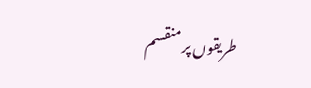طریقوں پر منقسم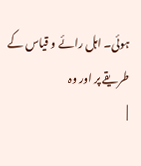ہوئی۔ اہل رائے و قیاس کے طریقے پر اور وہ
|